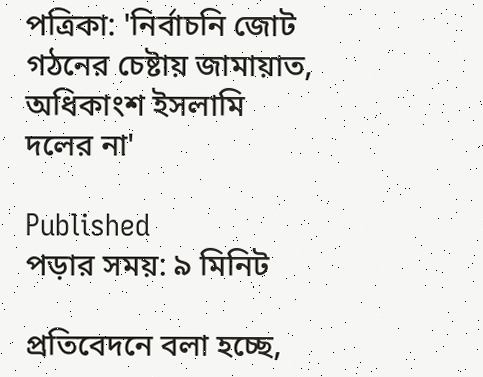পত্রিকা: 'নির্বাচনি জোট গঠনের চেষ্টায় জামায়াত, অধিকাংশ ইসলামি দলের না'

Published
পড়ার সময়: ৯ মিনিট

প্রতিবেদনে বলা হচ্ছে,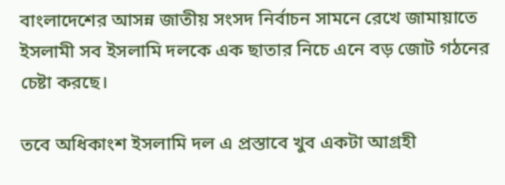বাংলাদেশের আসন্ন জাতীয় সংসদ নির্বাচন সামনে রেখে জামায়াতে ইসলামী সব ইসলামি দলকে এক ছাতার নিচে এনে বড় জোট গঠনের চেষ্টা করছে।

তবে অধিকাংশ ইসলামি দল এ প্রস্তাবে খুব একটা আগ্রহী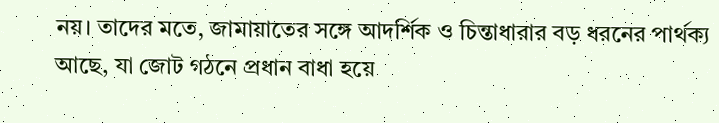নয়। তাদের মতে, জামায়াতের সঙ্গে আদর্শিক ও চিন্তাধারার বড় ধরনের পার্থক্য আছে, যা জোট গঠনে প্রধান বাধা হয়ে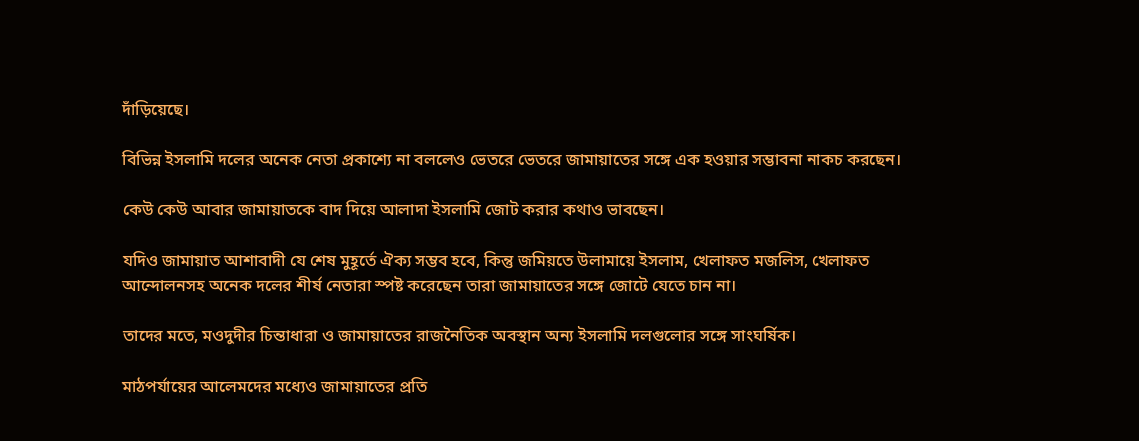দাঁড়িয়েছে।

বিভিন্ন ইসলামি দলের অনেক নেতা প্রকাশ্যে না বললেও ভেতরে ভেতরে জামায়াতের সঙ্গে এক হওয়ার সম্ভাবনা নাকচ করছেন।

কেউ কেউ আবার জামায়াতকে বাদ দিয়ে আলাদা ইসলামি জোট করার কথাও ভাবছেন।

যদিও জামায়াত আশাবাদী যে শেষ মুহূর্তে ঐক্য সম্ভব হবে, কিন্তু জমিয়তে উলামায়ে ইসলাম, খেলাফত মজলিস, খেলাফত আন্দোলনসহ অনেক দলের শীর্ষ নেতারা স্পষ্ট করেছেন তারা জামায়াতের সঙ্গে জোটে যেতে চান না।

তাদের মতে, মওদুদীর চিন্তাধারা ও জামায়াতের রাজনৈতিক অবস্থান অন্য ইসলামি দলগুলোর সঙ্গে সাংঘর্ষিক।

মাঠপর্যায়ের আলেমদের মধ্যেও জামায়াতের প্রতি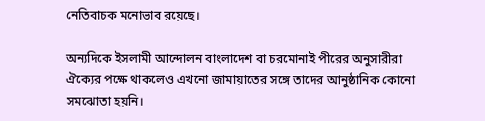নেতিবাচক মনোভাব রয়েছে।

অন্যদিকে ইসলামী আন্দোলন বাংলাদেশ বা চরমোনাই পীরের অনুসারীরা ঐক্যের পক্ষে থাকলেও এখনো জামায়াতের সঙ্গে তাদের আনুষ্ঠানিক কোনো সমঝোতা হয়নি।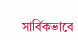সার্বিকভাবে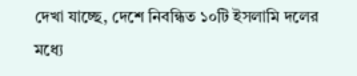দেখা যাচ্ছে, দেশে নিবন্ধিত ১০টি ইসলামি দলের মধ্যে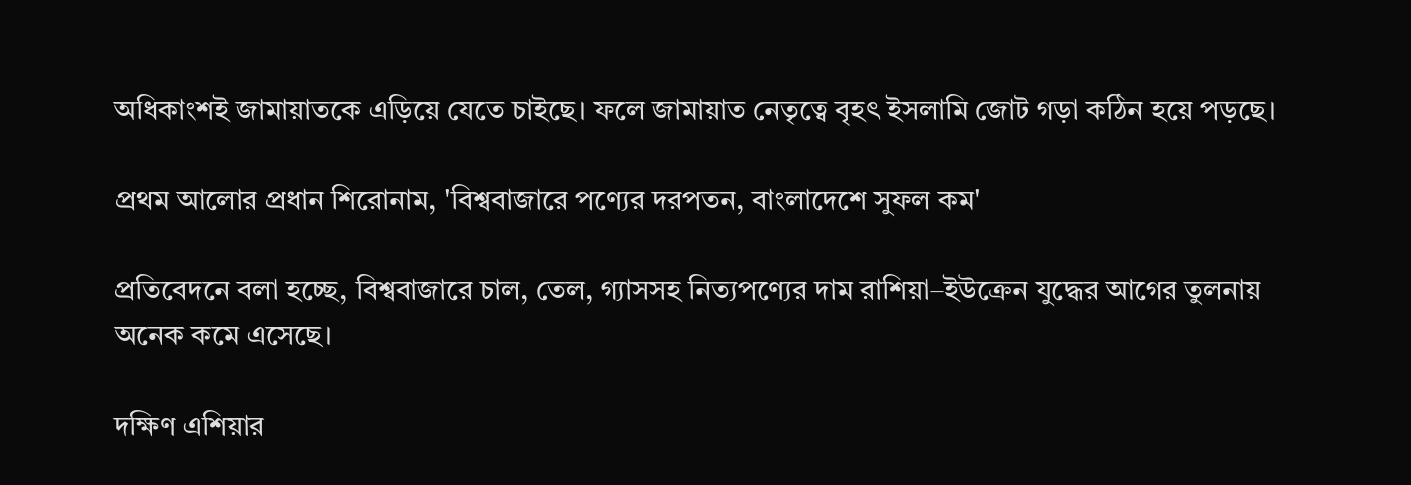অধিকাংশই জামায়াতকে এড়িয়ে যেতে চাইছে। ফলে জামায়াত নেতৃত্বে বৃহৎ ইসলামি জোট গড়া কঠিন হয়ে পড়ছে।

প্রথম আলোর প্রধান শিরোনাম, 'বিশ্ববাজারে পণ্যের দরপতন, বাংলাদেশে সুফল কম'

প্রতিবেদনে বলা হচ্ছে, বিশ্ববাজারে চাল, তেল, গ্যাসসহ নিত্যপণ্যের দাম রাশিয়া–ইউক্রেন যুদ্ধের আগের তুলনায় অনেক কমে এসেছে।

দক্ষিণ এশিয়ার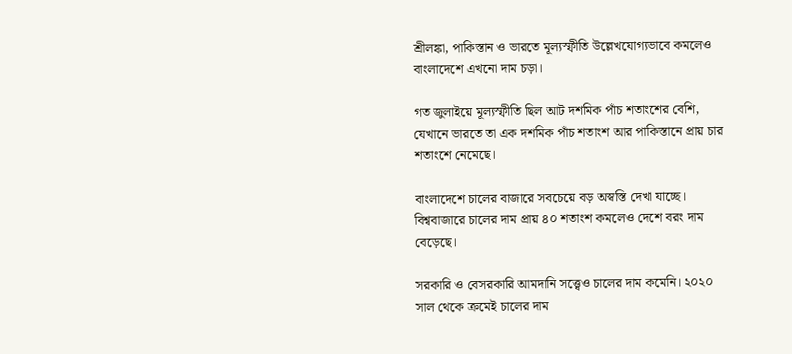শ্রীলঙ্কা, পাকিস্তান ও ভারতে মূল্যস্ফীতি উল্লেখযোগ্যভাবে কমলেও বাংলাদেশে এখনো দাম চড়া।

গত জুলাইয়ে মূল্যস্ফীতি ছিল আট দশমিক পাঁচ শতাংশের বেশি, যেখানে ভারতে তা এক দশমিক পাঁচ শতাংশ আর পাকিস্তানে প্রায় চার শতাংশে নেমেছে।

বাংলাদেশে চালের বাজারে সবচেয়ে বড় অস্বস্তি দেখা যাচ্ছে। বিশ্ববাজারে চালের দাম প্রায় ৪০ শতাংশ কমলেও দেশে বরং দাম বেড়েছে।

সরকারি ও বেসরকারি আমদানি সত্ত্বেও চালের দাম কমেনি। ২০২০ সাল থেকে ক্রমেই চালের দাম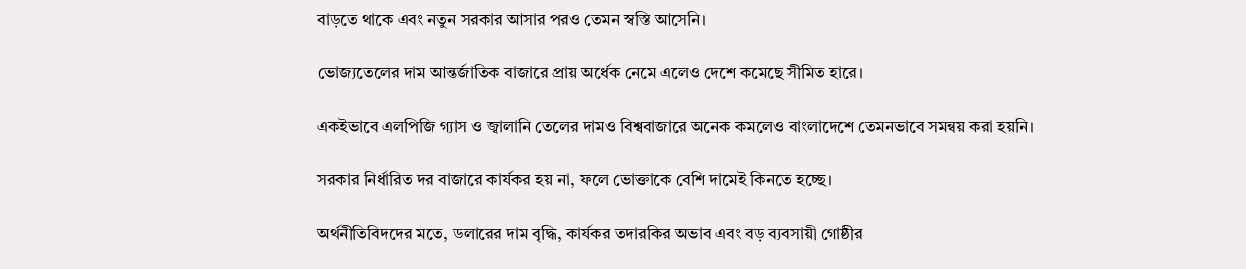বাড়তে থাকে এবং নতুন সরকার আসার পরও তেমন স্বস্তি আসেনি।

ভোজ্যতেলের দাম আন্তর্জাতিক বাজারে প্রায় অর্ধেক নেমে এলেও দেশে কমেছে সীমিত হারে।

একইভাবে এলপিজি গ্যাস ও জ্বালানি তেলের দামও বিশ্ববাজারে অনেক কমলেও বাংলাদেশে তেমনভাবে সমন্বয় করা হয়নি।

সরকার নির্ধারিত দর বাজারে কার্যকর হয় না, ফলে ভোক্তাকে বেশি দামেই কিনতে হচ্ছে।

অর্থনীতিবিদদের মতে, ডলারের দাম বৃদ্ধি, কার্যকর তদারকির অভাব এবং বড় ব্যবসায়ী গোষ্ঠীর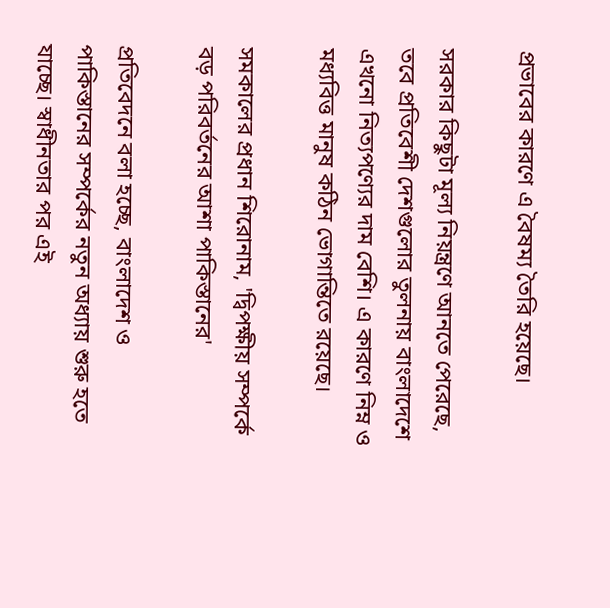প্রভাবের কারণে এ বৈষম্য তৈরি হয়েছে।

সরকার কিছুটা মূল্য নিয়ন্ত্রণে আনতে পেরেছে, তবে প্রতিবেশী দেশগুলোর তুলনায় বাংলাদেশে এখনো নিত্যপণ্যের দাম বেশি। এ কারণে নিম্ন ও মধ্যবিত্ত মানুষ কঠিন ভোগান্তিতে রয়েছে।

সমকালের প্রধান শিরোনাম, 'দ্বিপক্ষীয় সম্পর্কে বড় পরিবর্তনের আশা পাকিস্তানের'

প্রতিবেদনে বলা হচ্ছে, বাংলাদেশ ও পাকিস্তানের সম্পর্কের নতুন অধ্যায় শুরু হতে যাচ্ছে। স্বাধীনতার পর এই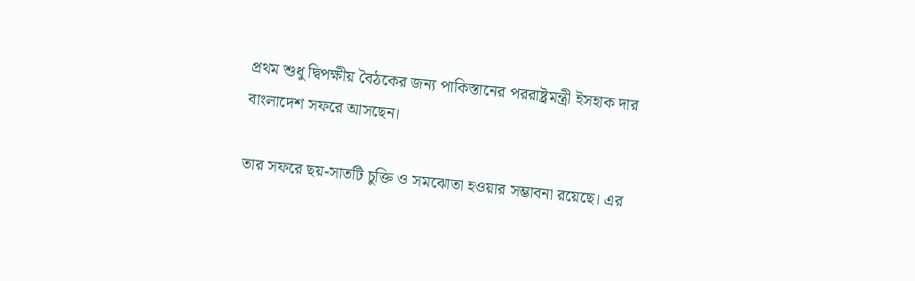প্রথম শুধু দ্বিপক্ষীয় বৈঠকের জন্য পাকিস্তানের পররাষ্ট্রমন্ত্রী ইসহাক দার বাংলাদেশ সফরে আসছেন।

তার সফরে ছয়-সাতটি চুক্তি ও সমঝোতা হওয়ার সম্ভাবনা রয়েছে। এর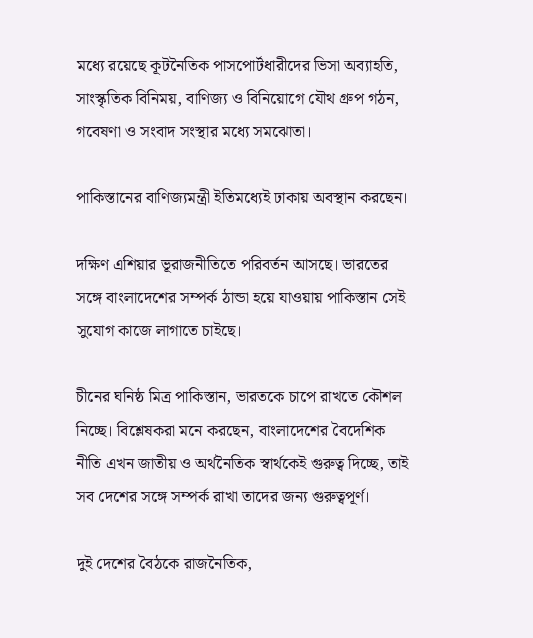মধ্যে রয়েছে কূটনৈতিক পাসপোর্টধারীদের ভিসা অব্যাহতি, সাংস্কৃতিক বিনিময়, বাণিজ্য ও বিনিয়োগে যৌথ গ্রুপ গঠন, গবেষণা ও সংবাদ সংস্থার মধ্যে সমঝোতা।

পাকিস্তানের বাণিজ্যমন্ত্রী ইতিমধ্যেই ঢাকায় অবস্থান করছেন।

দক্ষিণ এশিয়ার ভূরাজনীতিতে পরিবর্তন আসছে। ভারতের সঙ্গে বাংলাদেশের সম্পর্ক ঠান্ডা হয়ে যাওয়ায় পাকিস্তান সেই সুযোগ কাজে লাগাতে চাইছে।

চীনের ঘনিষ্ঠ মিত্র পাকিস্তান, ভারতকে চাপে রাখতে কৌশল নিচ্ছে। বিশ্লেষকরা মনে করছেন, বাংলাদেশের বৈদেশিক নীতি এখন জাতীয় ও অর্থনৈতিক স্বার্থকেই গুরুত্ব দিচ্ছে, তাই সব দেশের সঙ্গে সম্পর্ক রাখা তাদের জন্য গুরুত্বপূর্ণ।

দুই দেশের বৈঠকে রাজনৈতিক,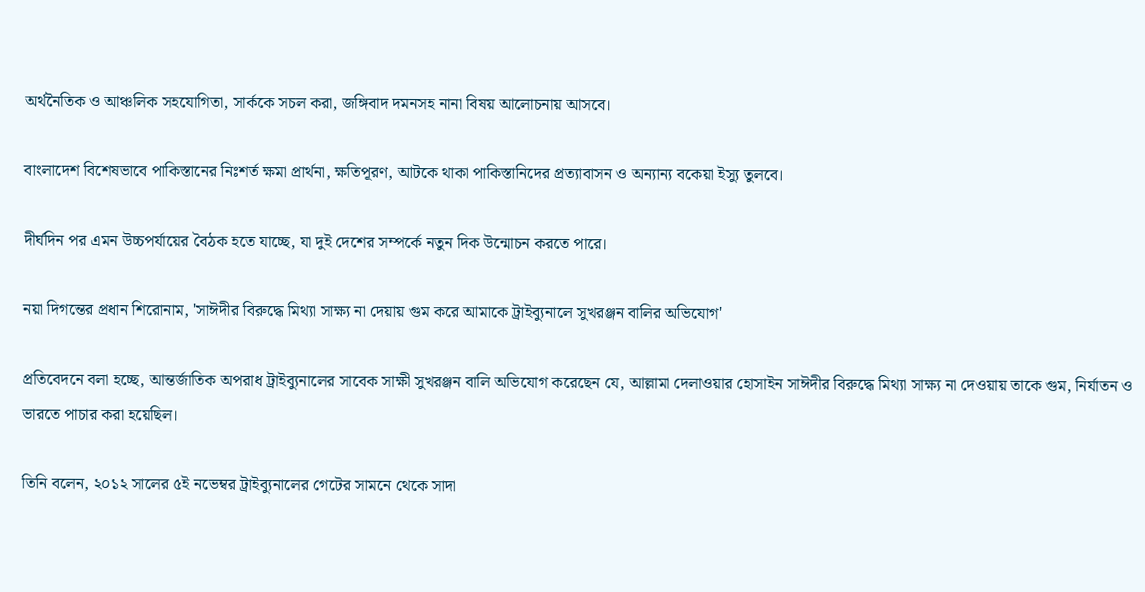অর্থনৈতিক ও আঞ্চলিক সহযোগিতা, সার্ককে সচল করা, জঙ্গিবাদ দমনসহ নানা বিষয় আলোচনায় আসবে।

বাংলাদেশ বিশেষভাবে পাকিস্তানের নিঃশর্ত ক্ষমা প্রার্থনা, ক্ষতিপূরণ, আটকে থাকা পাকিস্তানিদের প্রত্যাবাসন ও অন্যান্য বকেয়া ইস্যু তুলবে।

দীর্ঘদিন পর এমন উচ্চপর্যায়ের বৈঠক হতে যাচ্ছে, যা দুই দেশের সম্পর্কে নতুন দিক উন্মোচন করতে পারে।

নয়া দিগন্তের প্রধান শিরোনাম, 'সাঈদীর বিরুদ্ধে মিথ্যা সাক্ষ্য না দেয়ায় গুম করে আমাকে ট্রাইব্যুনালে সুখরঞ্জন বালির অভিযোগ'

প্রতিবেদনে বলা হচ্ছে, আন্তর্জাতিক অপরাধ ট্রাইব্যুনালের সাবেক সাক্ষী সুখরঞ্জন বালি অভিযোগ করেছেন যে, আল্লামা দেলাওয়ার হোসাইন সাঈদীর বিরুদ্ধে মিথ্যা সাক্ষ্য না দেওয়ায় তাকে গুম, নির্যাতন ও ভারতে পাচার করা হয়েছিল।

তিনি বলেন, ২০১২ সালের ৫ই নভেম্বর ট্রাইব্যুনালের গেটের সামনে থেকে সাদা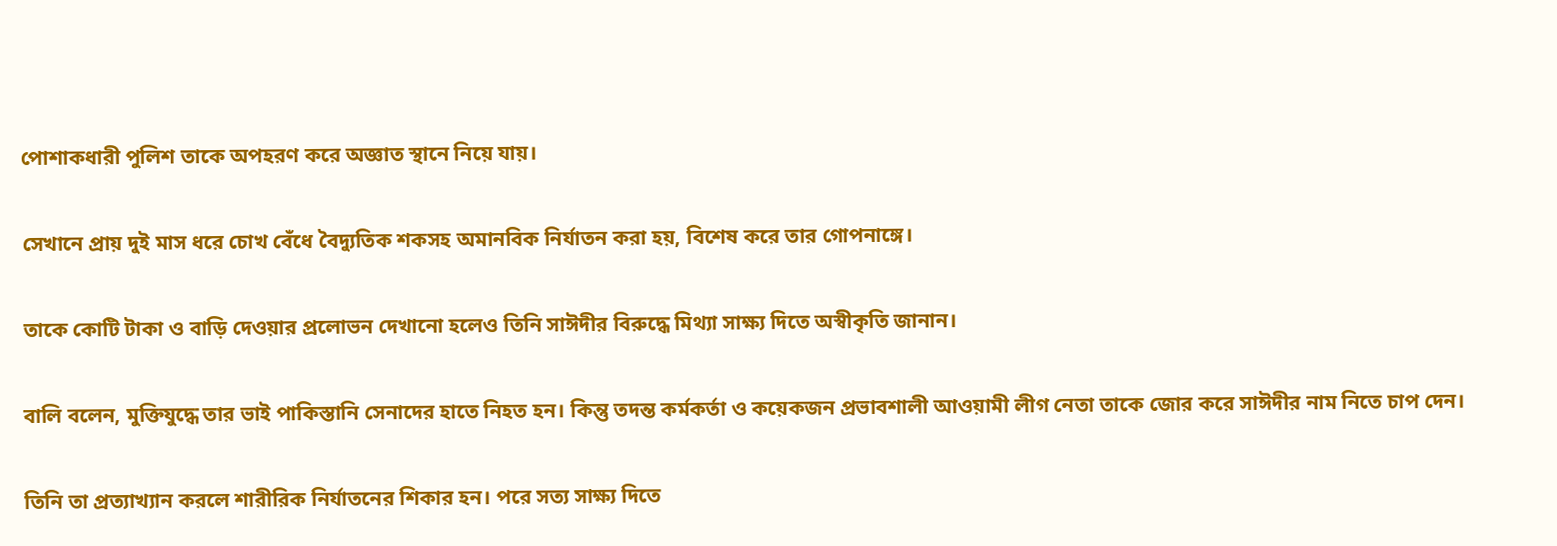পোশাকধারী পুলিশ তাকে অপহরণ করে অজ্ঞাত স্থানে নিয়ে যায়।

সেখানে প্রায় দুই মাস ধরে চোখ বেঁধে বৈদ্যুতিক শকসহ অমানবিক নির্যাতন করা হয়, বিশেষ করে তার গোপনাঙ্গে।

তাকে কোটি টাকা ও বাড়ি দেওয়ার প্রলোভন দেখানো হলেও তিনি সাঈদীর বিরুদ্ধে মিথ্যা সাক্ষ্য দিতে অস্বীকৃতি জানান।

বালি বলেন, মুক্তিযুদ্ধে তার ভাই পাকিস্তানি সেনাদের হাতে নিহত হন। কিন্তু তদন্ত কর্মকর্তা ও কয়েকজন প্রভাবশালী আওয়ামী লীগ নেতা তাকে জোর করে সাঈদীর নাম নিতে চাপ দেন।

তিনি তা প্রত্যাখ্যান করলে শারীরিক নির্যাতনের শিকার হন। পরে সত্য সাক্ষ্য দিতে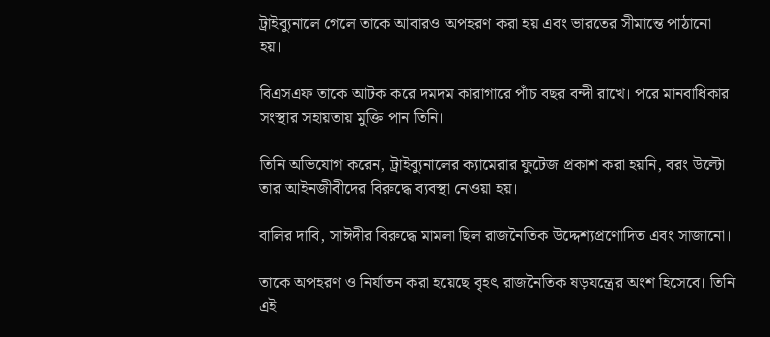ট্রাইব্যুনালে গেলে তাকে আবারও অপহরণ করা হয় এবং ভারতের সীমান্তে পাঠানো হয়।

বিএসএফ তাকে আটক করে দমদম কারাগারে পাঁচ বছর বন্দী রাখে। পরে মানবাধিকার সংস্থার সহায়তায় মুক্তি পান তিনি।

তিনি অভিযোগ করেন, ট্রাইব্যুনালের ক্যামেরার ফুটেজ প্রকাশ করা হয়নি, বরং উল্টো তার আইনজীবীদের বিরুদ্ধে ব্যবস্থা নেওয়া হয়।

বালির দাবি, সাঈদীর বিরুদ্ধে মামলা ছিল রাজনৈতিক উদ্দেশ্যপ্রণোদিত এবং সাজানো।

তাকে অপহরণ ও নির্যাতন করা হয়েছে বৃহৎ রাজনৈতিক ষড়যন্ত্রের অংশ হিসেবে। তিনি এই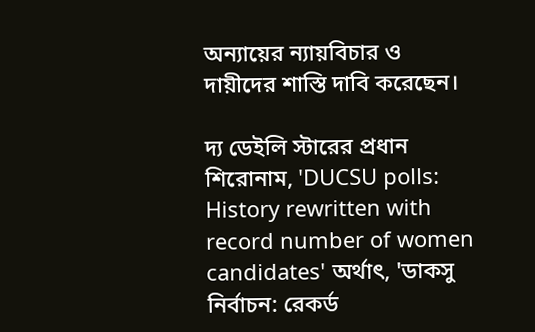অন্যায়ের ন্যায়বিচার ও দায়ীদের শাস্তি দাবি করেছেন।

দ্য ডেইলি স্টারের প্রধান শিরোনাম, 'DUCSU polls: History rewritten with record number of women candidates' অর্থাৎ, 'ডাকসু নির্বাচন: রেকর্ড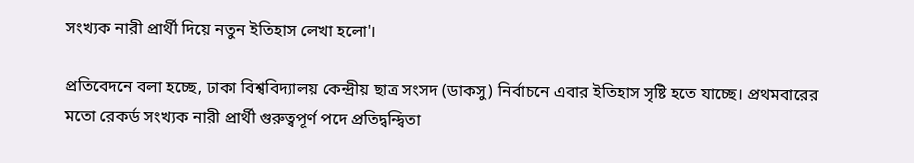সংখ্যক নারী প্রার্থী দিয়ে নতুন ইতিহাস লেখা হলো'।

প্রতিবেদনে বলা হচ্ছে, ঢাকা বিশ্ববিদ্যালয় কেন্দ্রীয় ছাত্র সংসদ (ডাকসু) নির্বাচনে এবার ইতিহাস সৃষ্টি হতে যাচ্ছে। প্রথমবারের মতো রেকর্ড সংখ্যক নারী প্রার্থী গুরুত্বপূর্ণ পদে প্রতিদ্বন্দ্বিতা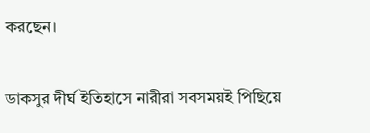করছেন।

ডাকসুর দীর্ঘ ইতিহাসে নারীরা সবসময়ই পিছিয়ে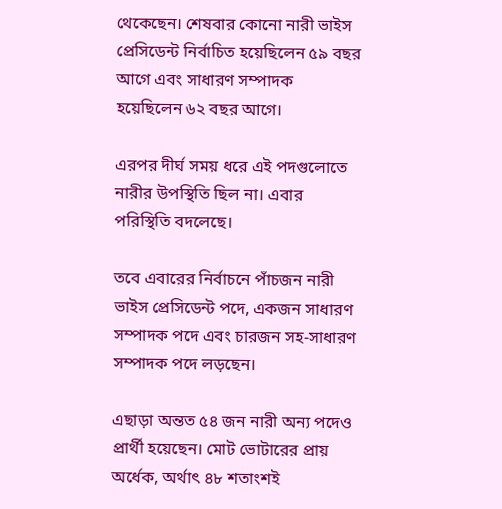থেকেছেন। শেষবার কোনো নারী ভাইস প্রেসিডেন্ট নির্বাচিত হয়েছিলেন ৫৯ বছর আগে এবং সাধারণ সম্পাদক হয়েছিলেন ৬২ বছর আগে।

এরপর দীর্ঘ সময় ধরে এই পদগুলোতে নারীর উপস্থিতি ছিল না। এবার পরিস্থিতি বদলেছে।

তবে এবারের নির্বাচনে পাঁচজন নারী ভাইস প্রেসিডেন্ট পদে, একজন সাধারণ সম্পাদক পদে এবং চারজন সহ-সাধারণ সম্পাদক পদে লড়ছেন।

এছাড়া অন্তত ৫৪ জন নারী অন্য পদেও প্রার্থী হয়েছেন। মোট ভোটারের প্রায় অর্ধেক, অর্থাৎ ৪৮ শতাংশই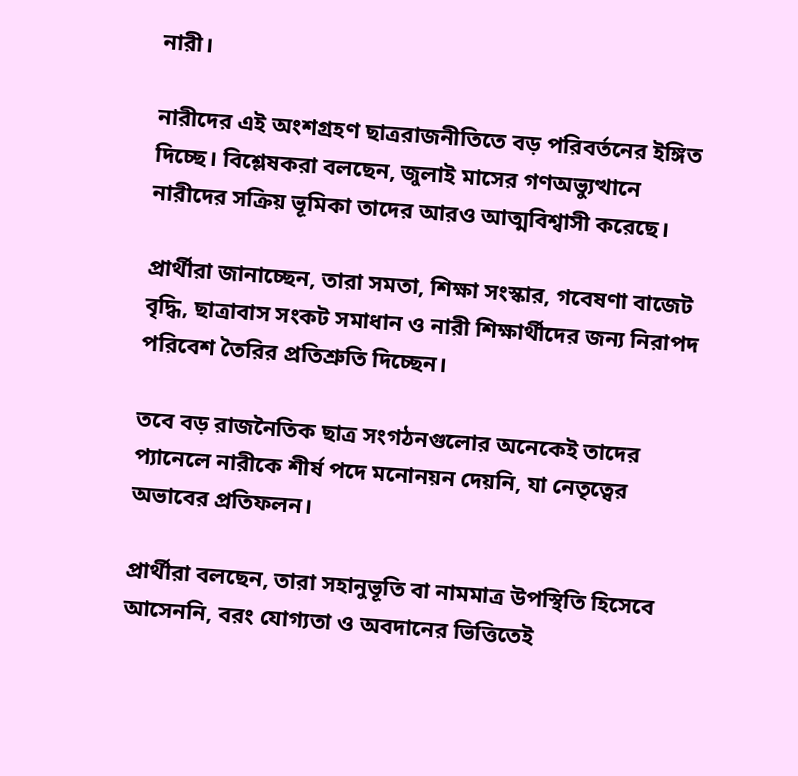নারী।

নারীদের এই অংশগ্রহণ ছাত্ররাজনীতিতে বড় পরিবর্তনের ইঙ্গিত দিচ্ছে। বিশ্লেষকরা বলছেন, জুলাই মাসের গণঅভ্যুত্থানে নারীদের সক্রিয় ভূমিকা তাদের আরও আত্মবিশ্বাসী করেছে।

প্রার্থীরা জানাচ্ছেন, তারা সমতা, শিক্ষা সংস্কার, গবেষণা বাজেট বৃদ্ধি, ছাত্রাবাস সংকট সমাধান ও নারী শিক্ষার্থীদের জন্য নিরাপদ পরিবেশ তৈরির প্রতিশ্রুতি দিচ্ছেন।

তবে বড় রাজনৈতিক ছাত্র সংগঠনগুলোর অনেকেই তাদের প্যানেলে নারীকে শীর্ষ পদে মনোনয়ন দেয়নি, যা নেতৃত্বের অভাবের প্রতিফলন।

প্রার্থীরা বলছেন, তারা সহানুভূতি বা নামমাত্র উপস্থিতি হিসেবে আসেননি, বরং যোগ্যতা ও অবদানের ভিত্তিতেই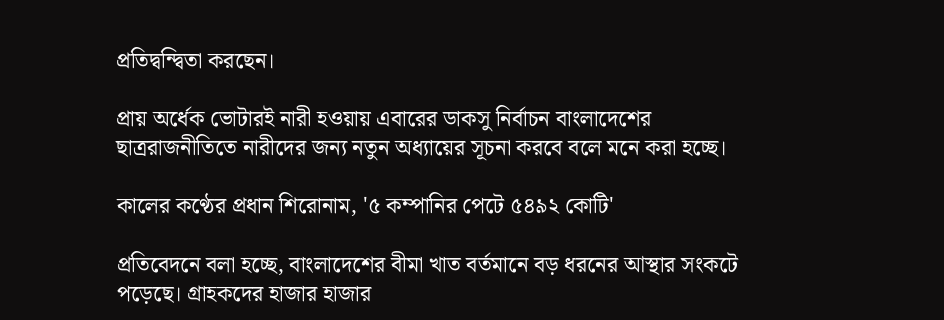প্রতিদ্বন্দ্বিতা করছেন।

প্রায় অর্ধেক ভোটারই নারী হওয়ায় এবারের ডাকসু নির্বাচন বাংলাদেশের ছাত্ররাজনীতিতে নারীদের জন্য নতুন অধ্যায়ের সূচনা করবে বলে মনে করা হচ্ছে।

কালের কণ্ঠের প্রধান শিরোনাম, '৫ কম্পানির পেটে ৫৪৯২ কোটি'

প্রতিবেদনে বলা হচ্ছে, বাংলাদেশের বীমা খাত বর্তমানে বড় ধরনের আস্থার সংকটে পড়েছে। গ্রাহকদের হাজার হাজার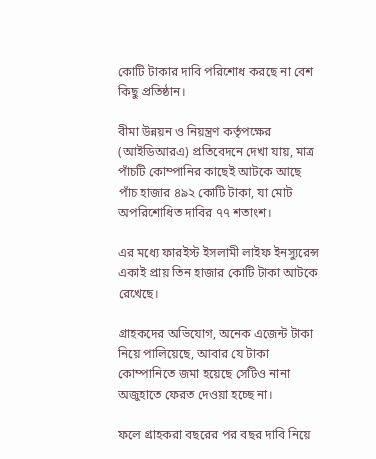কোটি টাকার দাবি পরিশোধ করছে না বেশ কিছু প্রতিষ্ঠান।

বীমা উন্নয়ন ও নিয়ন্ত্রণ কর্তৃপক্ষের (আইডিআরএ) প্রতিবেদনে দেখা যায়, মাত্র পাঁচটি কোম্পানির কাছেই আটকে আছে পাঁচ হাজার ৪৯২ কোটি টাকা, যা মোট অপরিশোধিত দাবির ৭৭ শতাংশ।

এর মধ্যে ফারইস্ট ইসলামী লাইফ ইনস্যুরেন্স একাই প্রায় তিন হাজার কোটি টাকা আটকে রেখেছে।

গ্রাহকদের অভিযোগ, অনেক এজেন্ট টাকা নিয়ে পালিয়েছে, আবার যে টাকা কোম্পানিতে জমা হয়েছে সেটিও নানা অজুহাতে ফেরত দেওয়া হচ্ছে না।

ফলে গ্রাহকরা বছরের পর বছর দাবি নিয়ে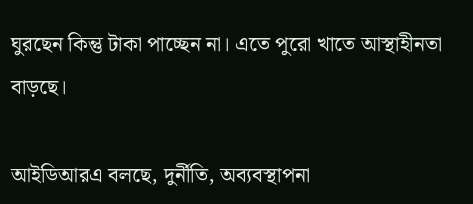ঘুরছেন কিন্তু টাকা পাচ্ছেন না। এতে পুরো খাতে আস্থাহীনতা বাড়ছে।

আইডিআরএ বলছে, দুর্নীতি, অব্যবস্থাপনা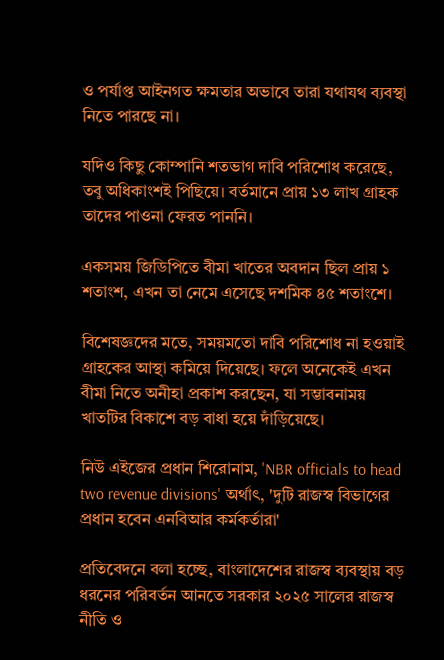ও পর্যাপ্ত আইনগত ক্ষমতার অভাবে তারা যথাযথ ব্যবস্থা নিতে পারছে না।

যদিও কিছু কোম্পানি শতভাগ দাবি পরিশোধ করেছে, তবু অধিকাংশই পিছিয়ে। বর্তমানে প্রায় ১৩ লাখ গ্রাহক তাদের পাওনা ফেরত পাননি।

একসময় জিডিপিতে বীমা খাতের অবদান ছিল প্রায় ১ শতাংশ, এখন তা নেমে এসেছে দশমিক ৪৫ শতাংশে।

বিশেষজ্ঞদের মতে, সময়মতো দাবি পরিশোধ না হওয়াই গ্রাহকের আস্থা কমিয়ে দিয়েছে। ফলে অনেকেই এখন বীমা নিতে অনীহা প্রকাশ করছেন, যা সম্ভাবনাময় খাতটির বিকাশে বড় বাধা হয়ে দাঁড়িয়েছে।

নিউ এইজের প্রধান শিরোনাম, 'NBR officials to head two revenue divisions' অর্থাৎ, 'দুটি রাজস্ব বিভাগের প্রধান হবেন এনবিআর কর্মকর্তারা'

প্রতিবেদনে বলা হচ্ছে, বাংলাদেশের রাজস্ব ব্যবস্থায় বড় ধরনের পরিবর্তন আনতে সরকার ২০২৫ সালের রাজস্ব নীতি ও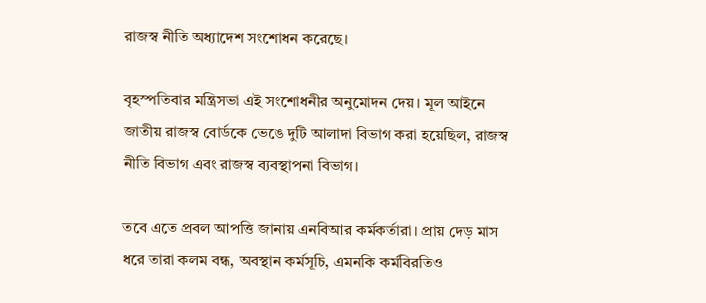রাজস্ব নীতি অধ্যাদেশ সংশোধন করেছে।

বৃহস্পতিবার মন্ত্রিসভা এই সংশোধনীর অনুমোদন দেয়। মূল আইনে জাতীয় রাজস্ব বোর্ডকে ভেঙে দুটি আলাদা বিভাগ করা হয়েছিল, রাজস্ব নীতি বিভাগ এবং রাজস্ব ব্যবস্থাপনা বিভাগ।

তবে এতে প্রবল আপত্তি জানায় এনবিআর কর্মকর্তারা। প্রায় দেড় মাস ধরে তারা কলম বন্ধ, অবস্থান কর্মসূচি, এমনকি কর্মবিরতিও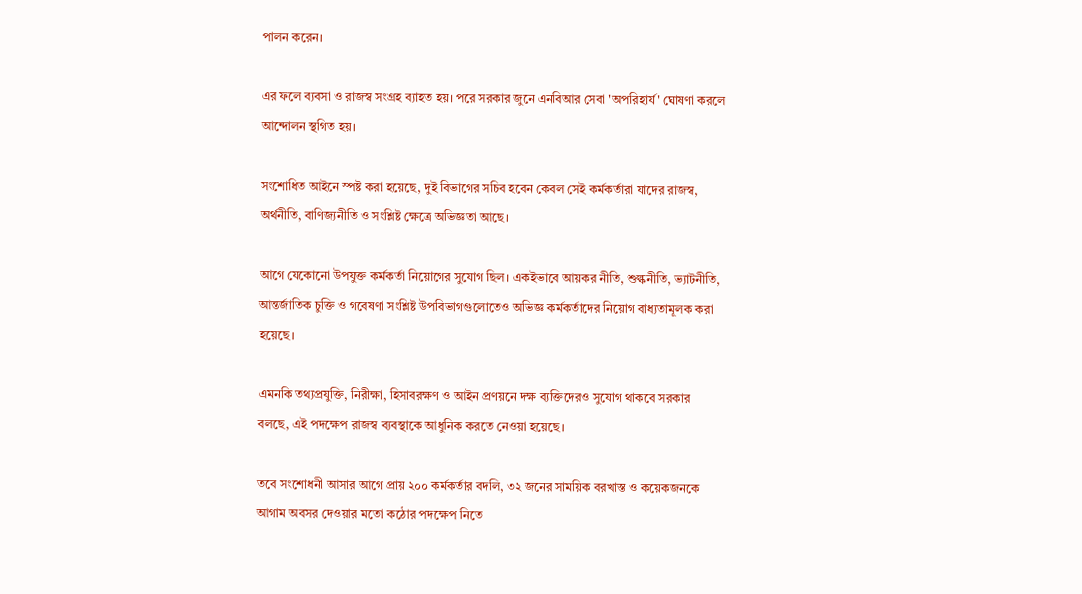পালন করেন।

এর ফলে ব্যবসা ও রাজস্ব সংগ্রহ ব্যাহত হয়। পরে সরকার জুনে এনবিআর সেবা 'অপরিহার্য' ঘোষণা করলে আন্দোলন স্থগিত হয়।

সংশোধিত আইনে স্পষ্ট করা হয়েছে, দুই বিভাগের সচিব হবেন কেবল সেই কর্মকর্তারা যাদের রাজস্ব, অর্থনীতি, বাণিজ্যনীতি ও সংশ্লিষ্ট ক্ষেত্রে অভিজ্ঞতা আছে।

আগে যেকোনো উপযুক্ত কর্মকর্তা নিয়োগের সুযোগ ছিল। একইভাবে আয়কর নীতি, শুল্কনীতি, ভ্যাটনীতি, আন্তর্জাতিক চুক্তি ও গবেষণা সংশ্লিষ্ট উপবিভাগগুলোতেও অভিজ্ঞ কর্মকর্তাদের নিয়োগ বাধ্যতামূলক করা হয়েছে।

এমনকি তথ্যপ্রযুক্তি, নিরীক্ষা, হিসাবরক্ষণ ও আইন প্রণয়নে দক্ষ ব্যক্তিদেরও সুযোগ থাকবে সরকার বলছে, এই পদক্ষেপ রাজস্ব ব্যবস্থাকে আধুনিক করতে নেওয়া হয়েছে।

তবে সংশোধনী আসার আগে প্রায় ২০০ কর্মকর্তার বদলি, ৩২ জনের সাময়িক বরখাস্ত ও কয়েকজনকে আগাম অবসর দেওয়ার মতো কঠোর পদক্ষেপ নিতে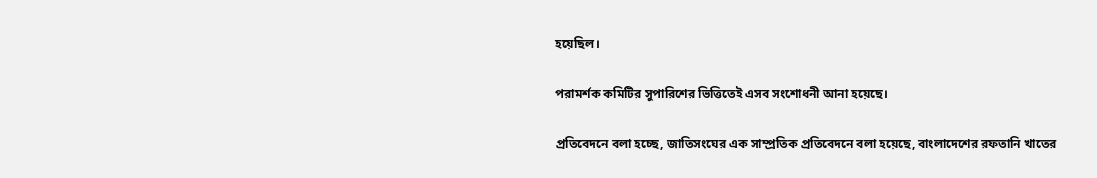হয়েছিল।

পরামর্শক কমিটির সুপারিশের ভিত্তিতেই এসব সংশোধনী আনা হয়েছে।

প্রতিবেদনে বলা হচ্ছে, জাতিসংঘের এক সাম্প্রতিক প্রতিবেদনে বলা হয়েছে, বাংলাদেশের রফতানি খাতের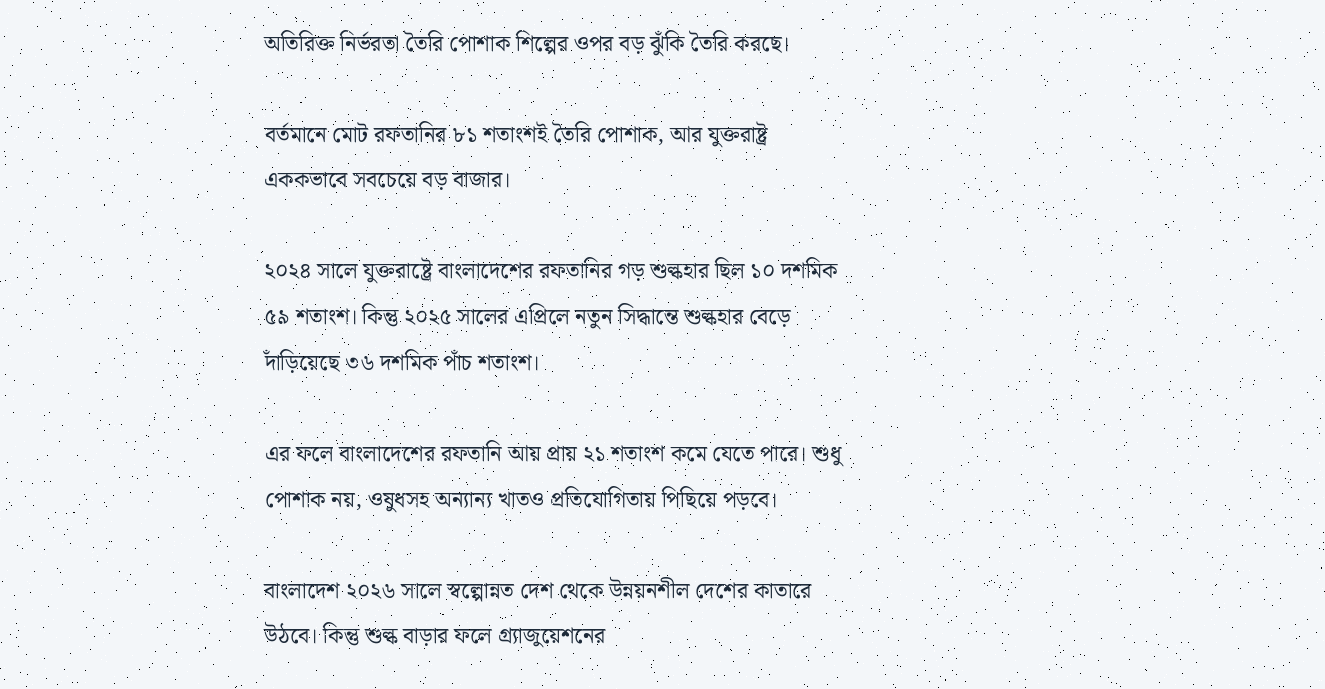অতিরিক্ত নির্ভরতা তৈরি পোশাক শিল্পের ওপর বড় ঝুঁকি তৈরি করছে।

বর্তমানে মোট রফতানির ৮১ শতাংশই তৈরি পোশাক, আর যুক্তরাষ্ট্র এককভাবে সবচেয়ে বড় বাজার।

২০২৪ সালে যুক্তরাষ্ট্রে বাংলাদেশের রফতানির গড় শুল্কহার ছিল ১০ দশমিক ৫৯ শতাংশ। কিন্তু ২০২৫ সালের এপ্রিলে নতুন সিদ্ধান্তে শুল্কহার বেড়ে দাঁড়িয়েছে ৩৬ দশমিক পাঁচ শতাংশ।

এর ফলে বাংলাদেশের রফতানি আয় প্রায় ২১ শতাংশ কমে যেতে পারে। শুধু পোশাক নয়, ওষুধসহ অন্যান্য খাতও প্রতিযোগিতায় পিছিয়ে পড়বে।

বাংলাদেশ ২০২৬ সালে স্বল্পোন্নত দেশ থেকে উন্নয়নশীল দেশের কাতারে উঠবে। কিন্তু শুল্ক বাড়ার ফলে গ্র্যাজুয়েশনের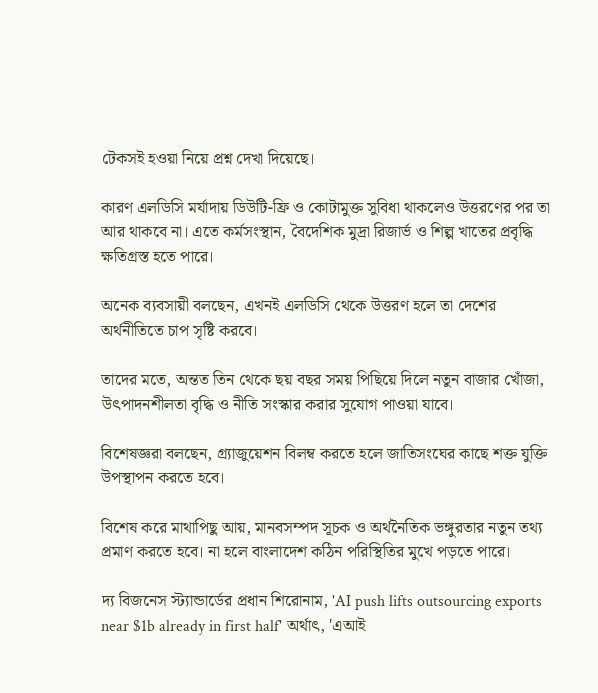টেকসই হওয়া নিয়ে প্রশ্ন দেখা দিয়েছে।

কারণ এলডিসি মর্যাদায় ডিউটি-ফ্রি ও কোটামুক্ত সুবিধা থাকলেও উত্তরণের পর তা আর থাকবে না। এতে কর্মসংস্থান, বৈদেশিক মুদ্রা রিজার্ভ ও শিল্প খাতের প্রবৃদ্ধি ক্ষতিগ্রস্ত হতে পারে।

অনেক ব্যবসায়ী বলছেন, এখনই এলডিসি থেকে উত্তরণ হলে তা দেশের অর্থনীতিতে চাপ সৃষ্টি করবে।

তাদের মতে, অন্তত তিন থেকে ছয় বছর সময় পিছিয়ে দিলে নতুন বাজার খোঁজা, উৎপাদনশীলতা বৃদ্ধি ও নীতি সংস্কার করার সুযোগ পাওয়া যাবে।

বিশেষজ্ঞরা বলছেন, গ্র্যাজুয়েশন বিলম্ব করতে হলে জাতিসংঘের কাছে শক্ত যুক্তি উপস্থাপন করতে হবে।

বিশেষ করে মাথাপিছু আয়, মানবসম্পদ সূচক ও অর্থনৈতিক ভঙ্গুরতার নতুন তথ্য প্রমাণ করতে হবে। না হলে বাংলাদেশ কঠিন পরিস্থিতির মুখে পড়তে পারে।

দ্য বিজনেস স্ট্যান্ডার্ডের প্রধান শিরোনাম, 'AI push lifts outsourcing exports near $1b already in first half' অর্থাৎ, 'এআই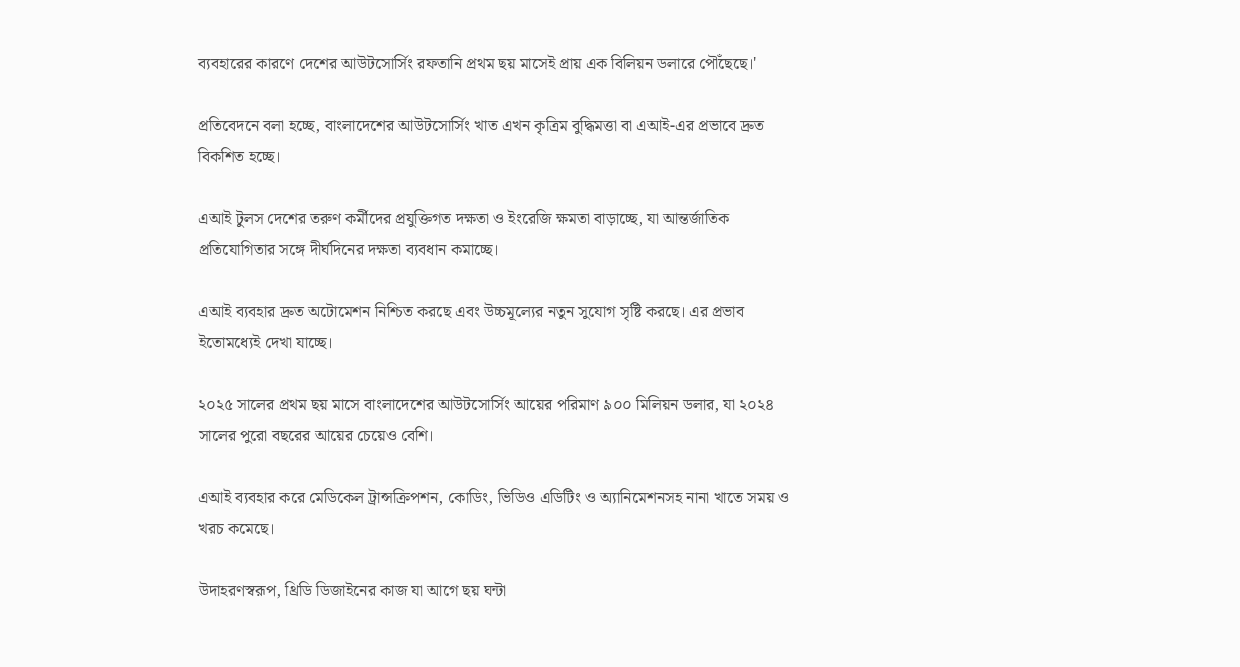ব্যবহারের কারণে দেশের আউটসোর্সিং রফতানি প্রথম ছয় মাসেই প্রায় এক বিলিয়ন ডলারে পৌঁছেছে।'

প্রতিবেদনে বলা হচ্ছে, বাংলাদেশের আউটসোর্সিং খাত এখন কৃত্রিম বুদ্ধিমত্তা বা এআই-এর প্রভাবে দ্রুত বিকশিত হচ্ছে।

এআই টুলস দেশের তরুণ কর্মীদের প্রযুক্তিগত দক্ষতা ও ইংরেজি ক্ষমতা বাড়াচ্ছে, যা আন্তর্জাতিক প্রতিযোগিতার সঙ্গে দীর্ঘদিনের দক্ষতা ব্যবধান কমাচ্ছে।

এআই ব্যবহার দ্রুত অটোমেশন নিশ্চিত করছে এবং উচ্চমূল্যের নতুন সুযোগ সৃষ্টি করছে। এর প্রভাব ইতোমধ্যেই দেখা যাচ্ছে।

২০২৫ সালের প্রথম ছয় মাসে বাংলাদেশের আউটসোর্সিং আয়ের পরিমাণ ৯০০ মিলিয়ন ডলার, যা ২০২৪ সালের পুরো বছরের আয়ের চেয়েও বেশি।

এআই ব্যবহার করে মেডিকেল ট্রান্সক্রিপশন, কোডিং, ভিডিও এডিটিং ও অ্যানিমেশনসহ নানা খাতে সময় ও খরচ কমেছে।

উদাহরণস্বরূপ, থ্রিডি ডিজাইনের কাজ যা আগে ছয় ঘন্টা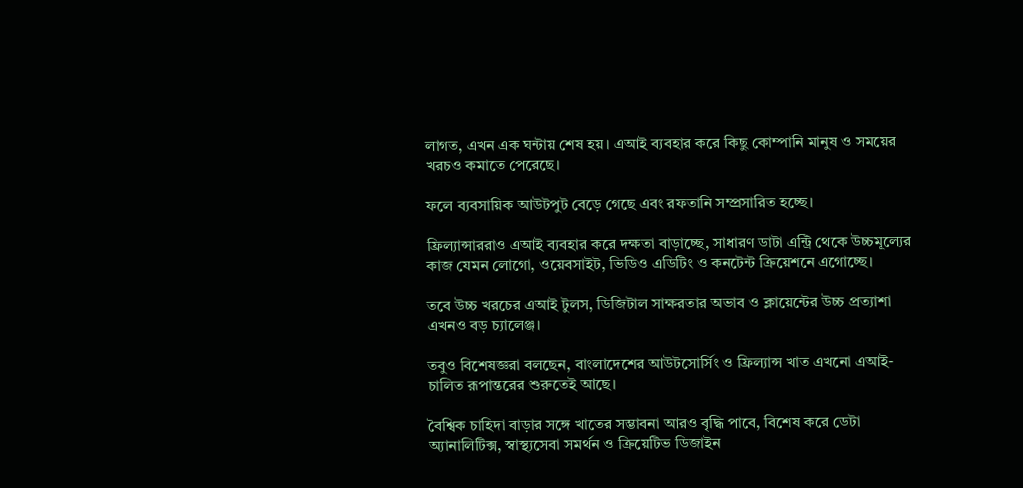লাগত, এখন এক ঘন্টায় শেষ হয়। এআই ব্যবহার করে কিছু কোম্পানি মানুষ ও সময়ের খরচও কমাতে পেরেছে।

ফলে ব্যবসায়িক আউটপুট বেড়ে গেছে এবং রফতানি সম্প্রসারিত হচ্ছে।

ফ্রিল্যান্সাররাও এআই ব্যবহার করে দক্ষতা বাড়াচ্ছে, সাধারণ ডাটা এন্ট্রি থেকে উচ্চমূল্যের কাজ যেমন লোগো, ওয়েবসাইট, ভিডিও এডিটিং ও কনটেন্ট ক্রিয়েশনে এগোচ্ছে।

তবে উচ্চ খরচের এআই টুলস, ডিজিটাল সাক্ষরতার অভাব ও ক্লায়েন্টের উচ্চ প্রত্যাশা এখনও বড় চ্যালেঞ্জ।

তবুও বিশেষজ্ঞরা বলছেন, বাংলাদেশের আউটসোর্সিং ও ফ্রিল্যান্স খাত এখনো এআই-চালিত রূপান্তরের শুরুতেই আছে।

বৈশ্বিক চাহিদা বাড়ার সঙ্গে খাতের সম্ভাবনা আরও বৃদ্ধি পাবে, বিশেষ করে ডেটা অ্যানালিটিক্স, স্বাস্থ্যসেবা সমর্থন ও ক্রিয়েটিভ ডিজাইন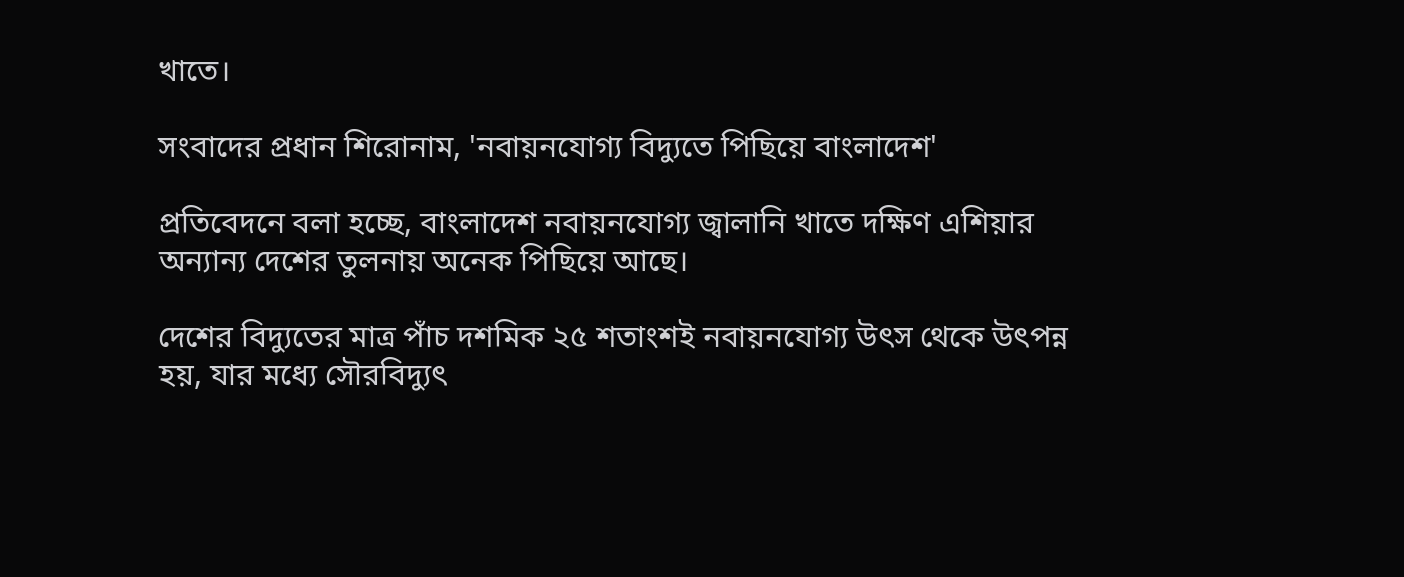খাতে।

সংবাদের প্রধান শিরোনাম, 'নবায়নযোগ্য বিদ্যুতে পিছিয়ে বাংলাদেশ'

প্রতিবেদনে বলা হচ্ছে, বাংলাদেশ নবায়নযোগ্য জ্বালানি খাতে দক্ষিণ এশিয়ার অন্যান্য দেশের তুলনায় অনেক পিছিয়ে আছে।

দেশের বিদ্যুতের মাত্র পাঁচ দশমিক ২৫ শতাংশই নবায়নযোগ্য উৎস থেকে উৎপন্ন হয়, যার মধ্যে সৌরবিদ্যুৎ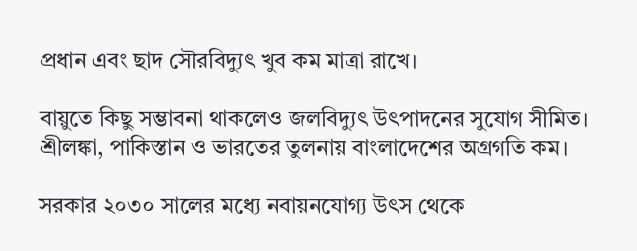প্রধান এবং ছাদ সৌরবিদ্যুৎ খুব কম মাত্রা রাখে।

বায়ুতে কিছু সম্ভাবনা থাকলেও জলবিদ্যুৎ উৎপাদনের সুযোগ সীমিত। শ্রীলঙ্কা, পাকিস্তান ও ভারতের তুলনায় বাংলাদেশের অগ্রগতি কম।

সরকার ২০৩০ সালের মধ্যে নবায়নযোগ্য উৎস থেকে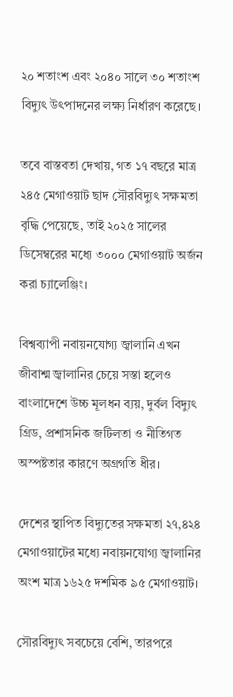২০ শতাংশ এবং ২০৪০ সালে ৩০ শতাংশ বিদ্যুৎ উৎপাদনের লক্ষ্য নির্ধারণ করেছে।

তবে বাস্তবতা দেখায়, গত ১৭ বছরে মাত্র ২৪৫ মেগাওয়াট ছাদ সৌরবিদ্যুৎ সক্ষমতা বৃদ্ধি পেয়েছে, তাই ২০২৫ সালের ডিসেম্বরের মধ্যে ৩০০০ মেগাওয়াট অর্জন করা চ্যালেঞ্জিং।

বিশ্বব্যাপী নবায়নযোগ্য জ্বালানি এখন জীবাশ্ম জ্বালানির চেয়ে সস্তা হলেও বাংলাদেশে উচ্চ মূলধন ব্যয়, দুর্বল বিদ্যুৎ গ্রিড, প্রশাসনিক জটিলতা ও নীতিগত অস্পষ্টতার কারণে অগ্রগতি ধীর।

দেশের স্থাপিত বিদ্যুতের সক্ষমতা ২৭,৪২৪ মেগাওয়াটের মধ্যে নবায়নযোগ্য জ্বালানির অংশ মাত্র ১৬২৫ দশমিক ৯৫ মেগাওয়াট।

সৌরবিদ্যুৎ সবচেয়ে বেশি, তারপরে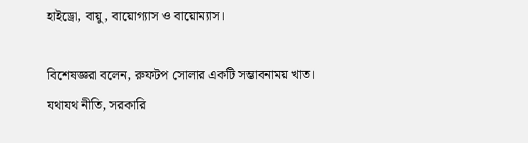হাইড্রো, বায়ু, বায়োগ্যাস ও বায়োম্যাস।

বিশেষজ্ঞরা বলেন, রুফটপ সোলার একটি সম্ভাবনাময় খাত। যথাযথ নীতি, সরকারি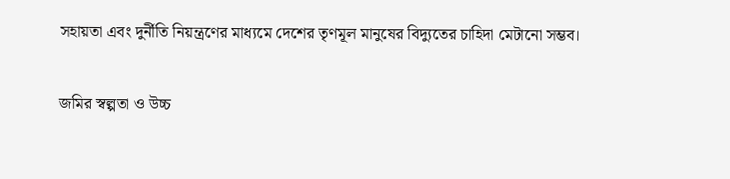সহায়তা এবং দুর্নীতি নিয়ন্ত্রণের মাধ্যমে দেশের তৃণমূল মানুষের বিদ্যুতের চাহিদা মেটানো সম্ভব।

জমির স্বল্পতা ও উচ্চ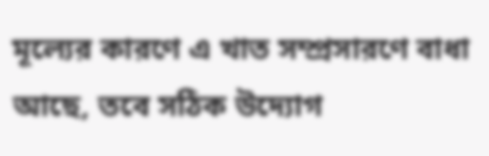মূল্যের কারণে এ খাত সম্প্রসারণে বাধা আছে, তবে সঠিক উদ্যোগ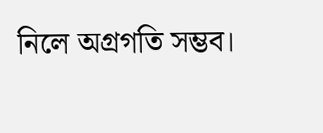নিলে অগ্রগতি সম্ভব।